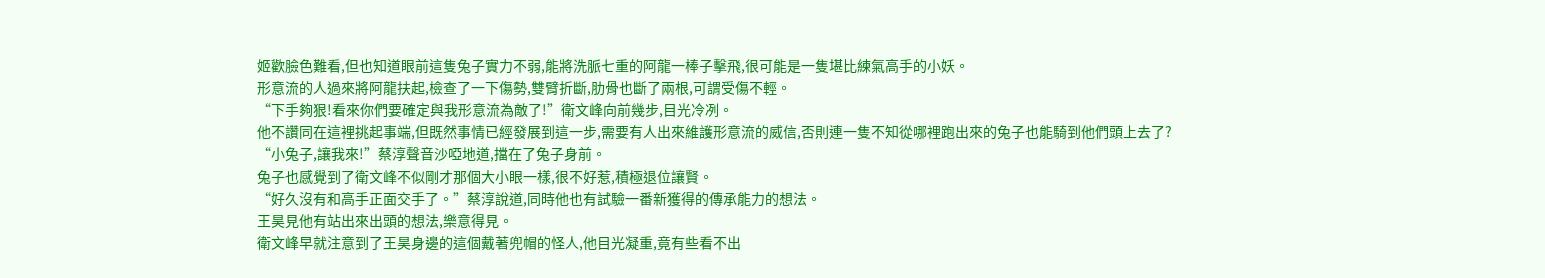姬歡臉色難看,但也知道眼前這隻兔子實力不弱,能將洗脈七重的阿龍一棒子擊飛,很可能是一隻堪比練氣高手的小妖。
形意流的人過來將阿龍扶起,檢查了一下傷勢,雙臂折斷,肋骨也斷了兩根,可謂受傷不輕。
“下手夠狠!看來你們要確定與我形意流為敵了!”衛文峰向前幾步,目光冷冽。
他不讚同在這裡挑起事端,但既然事情已經發展到這一步,需要有人出來維護形意流的威信,否則連一隻不知從哪裡跑出來的兔子也能騎到他們頭上去了?
“小兔子,讓我來!”蔡淳聲音沙啞地道,擋在了兔子身前。
兔子也感覺到了衛文峰不似剛才那個大小眼一樣,很不好惹,積極退位讓賢。
“好久沒有和高手正面交手了。”蔡淳說道,同時他也有試驗一番新獲得的傳承能力的想法。
王昊見他有站出來出頭的想法,樂意得見。
衛文峰早就注意到了王昊身邊的這個戴著兜帽的怪人,他目光凝重,竟有些看不出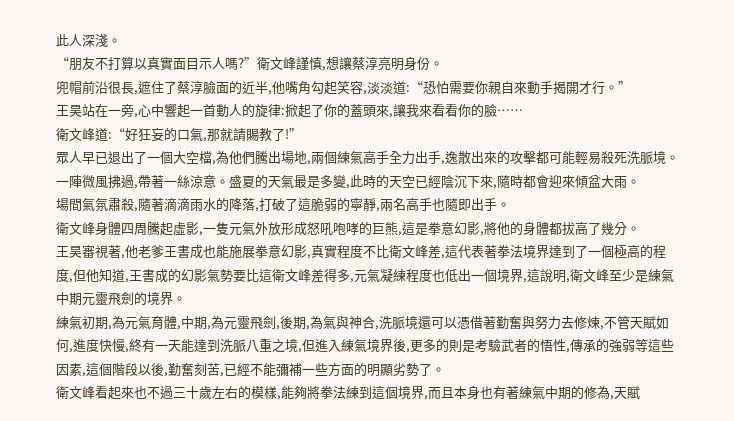此人深淺。
“朋友不打算以真實面目示人嗎?”衛文峰謹慎,想讓蔡淳亮明身份。
兜帽前沿很長,遮住了蔡淳臉面的近半,他嘴角勾起笑容,淡淡道:“恐怕需要你親自來動手揭開才行。”
王昊站在一旁,心中響起一首動人的旋律:掀起了你的蓋頭來,讓我來看看你的臉……
衛文峰道:“好狂妄的口氣,那就請賜教了!”
眾人早已退出了一個大空檔,為他們騰出場地,兩個練氣高手全力出手,逸散出來的攻擊都可能輕易殺死洗脈境。
一陣微風拂過,帶著一絲涼意。盛夏的天氣最是多變,此時的天空已經陰沉下來,隨時都會迎來傾盆大雨。
場間氣氛肅殺,隨著滴滴雨水的降落,打破了這脆弱的寧靜,兩名高手也隨即出手。
衛文峰身體四周騰起虛影,一隻元氣外放形成怒吼咆哮的巨熊,這是拳意幻影,將他的身體都拔高了幾分。
王昊審視著,他老爹王書成也能施展拳意幻影,真實程度不比衛文峰差,這代表著拳法境界達到了一個極高的程度,但他知道,王書成的幻影氣勢要比這衛文峰差得多,元氣凝練程度也低出一個境界,這說明,衛文峰至少是練氣中期元靈飛劍的境界。
練氣初期,為元氣育體,中期,為元靈飛劍,後期,為氣與神合,洗脈境還可以憑借著勤奮與努力去修煉,不管天賦如何,進度快慢,終有一天能達到洗脈八重之境,但進入練氣境界後,更多的則是考驗武者的悟性,傳承的強弱等這些因素,這個階段以後,勤奮刻苦,已經不能彌補一些方面的明顯劣勢了。
衛文峰看起來也不過三十歲左右的模樣,能夠將拳法練到這個境界,而且本身也有著練氣中期的修為,天賦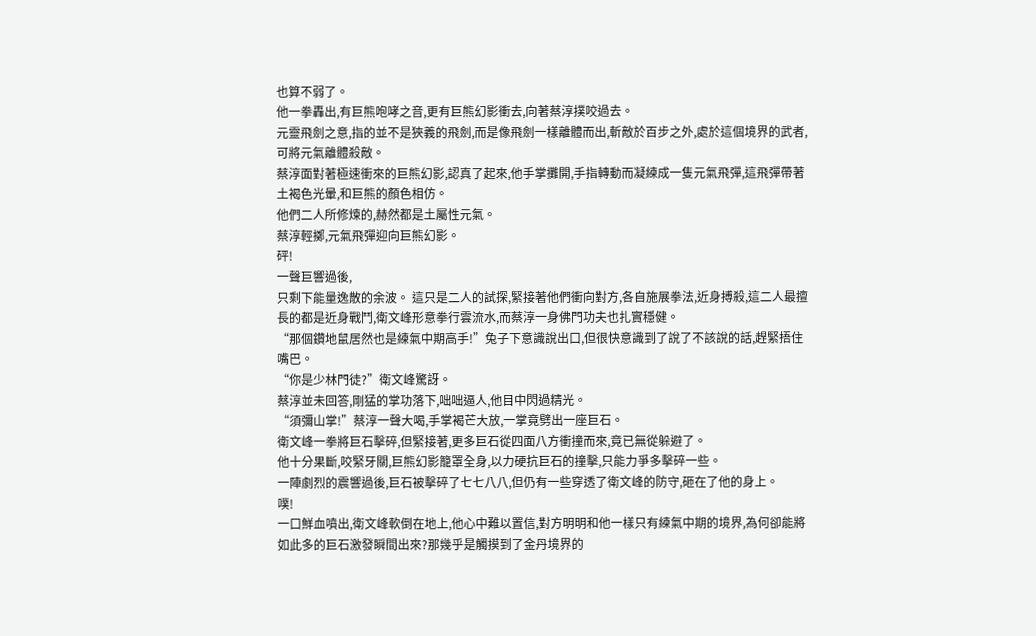也算不弱了。
他一拳轟出,有巨熊咆哮之音,更有巨熊幻影衝去,向著蔡淳撲咬過去。
元靈飛劍之意,指的並不是狹義的飛劍,而是像飛劍一樣離體而出,斬敵於百步之外,處於這個境界的武者,可將元氣離體殺敵。
蔡淳面對著極速衝來的巨熊幻影,認真了起來,他手掌攤開,手指轉動而凝練成一隻元氣飛彈,這飛彈帶著土褐色光暈,和巨熊的顏色相仿。
他們二人所修煉的,赫然都是土屬性元氣。
蔡淳輕擲,元氣飛彈迎向巨熊幻影。
砰!
一聲巨響過後,
只剩下能量逸散的余波。 這只是二人的試探,緊接著他們衝向對方,各自施展拳法,近身搏殺,這二人最擅長的都是近身戰鬥,衛文峰形意拳行雲流水,而蔡淳一身佛門功夫也扎實穩健。
“那個鑽地鼠居然也是練氣中期高手!”兔子下意識說出口,但很快意識到了說了不該說的話,趕緊捂住嘴巴。
“你是少林門徒?”衛文峰驚訝。
蔡淳並未回答,剛猛的掌功落下,咄咄逼人,他目中閃過精光。
“須彌山掌!”蔡淳一聲大喝,手掌褐芒大放,一掌竟劈出一座巨石。
衛文峰一拳將巨石擊碎,但緊接著,更多巨石從四面八方衝撞而來,竟已無從躲避了。
他十分果斷,咬緊牙關,巨熊幻影籠罩全身,以力硬抗巨石的撞擊,只能力爭多擊碎一些。
一陣劇烈的震響過後,巨石被擊碎了七七八八,但仍有一些穿透了衛文峰的防守,砸在了他的身上。
噗!
一口鮮血噴出,衛文峰軟倒在地上,他心中難以置信,對方明明和他一樣只有練氣中期的境界,為何卻能將如此多的巨石激發瞬間出來?那幾乎是觸摸到了金丹境界的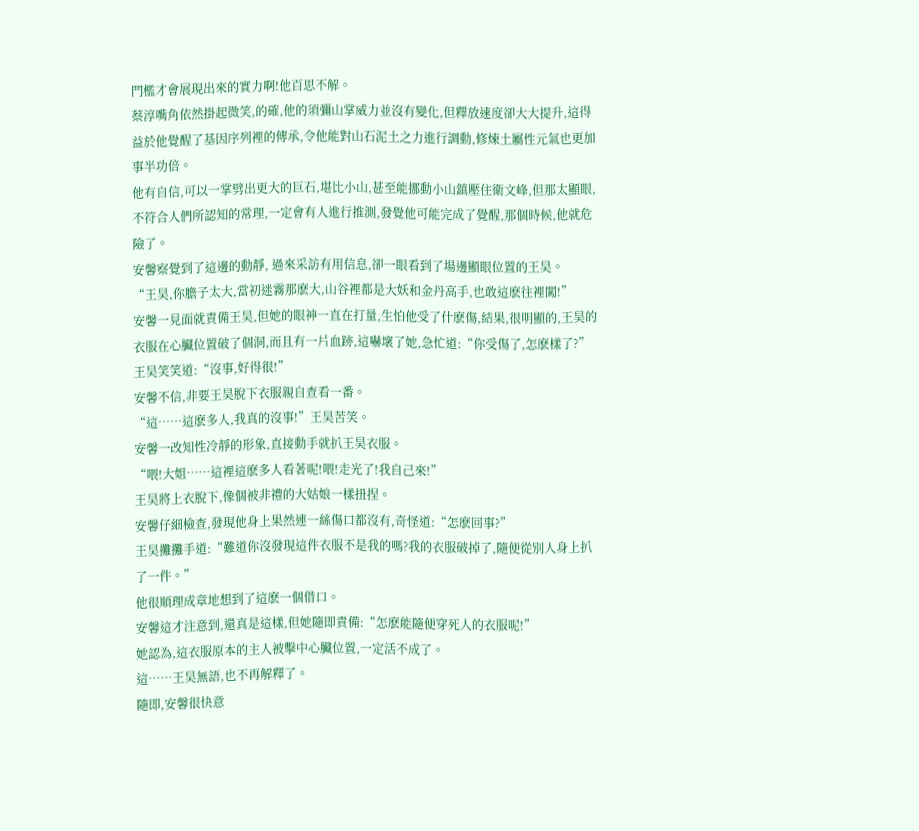門檻才會展現出來的實力啊!他百思不解。
蔡淳嘴角依然掛起微笑,的確,他的須彌山掌威力並沒有變化,但釋放速度卻大大提升,這得益於他覺醒了基因序列裡的傳承,令他能對山石泥土之力進行調動,修煉土屬性元氣也更加事半功倍。
他有自信,可以一掌劈出更大的巨石,堪比小山,甚至能挪動小山鎮壓住衛文峰,但那太顯眼,不符合人們所認知的常理,一定會有人進行推測,發覺他可能完成了覺醒,那個時候,他就危險了。
安馨察覺到了這邊的動靜, 過來采訪有用信息,卻一眼看到了場邊顯眼位置的王昊。
“王昊,你膽子太大,當初迷霧那麽大,山谷裡都是大妖和金丹高手,也敢這麽往裡闖!”
安馨一見面就責備王昊,但她的眼神一直在打量,生怕他受了什麽傷,結果,很明顯的,王昊的衣服在心臟位置破了個洞,而且有一片血跡,這嚇壞了她,急忙道:“你受傷了,怎麽樣了?”
王昊笑笑道:“沒事,好得很!”
安馨不信,非要王昊脫下衣服親自查看一番。
“這……這麽多人,我真的沒事!”王昊苦笑。
安馨一改知性冷靜的形象,直接動手就扒王昊衣服。
“喂!大姐……這裡這麽多人看著呢!喂!走光了!我自己來!”
王昊將上衣脫下,像個被非禮的大姑娘一樣扭捏。
安馨仔細檢查,發現他身上果然連一絲傷口都沒有,奇怪道:“怎麽回事?”
王昊攤攤手道:“難道你沒發現這件衣服不是我的嗎?我的衣服破掉了,隨便從別人身上扒了一件。”
他很順理成章地想到了這麽一個借口。
安馨這才注意到,還真是這樣,但她隨即責備:“怎麽能隨便穿死人的衣服呢!”
她認為,這衣服原本的主人被擊中心臟位置,一定活不成了。
這……王昊無語,也不再解釋了。
隨即,安馨很快意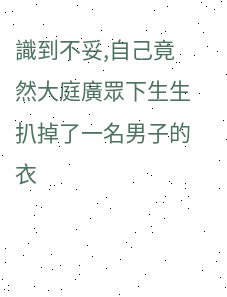識到不妥,自己竟然大庭廣眾下生生扒掉了一名男子的衣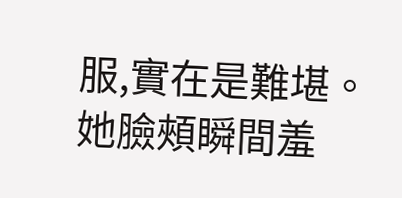服,實在是難堪。
她臉頰瞬間羞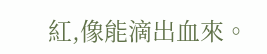紅,像能滴出血來。